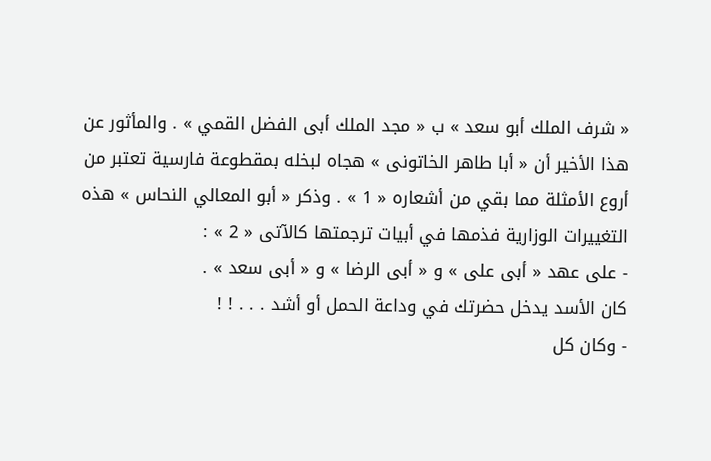« شرف الملك أبو سعد » ب « مجد الملك أبى الفضل القمي » . والمأثور عن هذا الأخير أن « أبا طاهر الخاتونى » هجاه لبخله بمقطوعة فارسية تعتبر من أروع الأمثلة مما بقي من أشعاره « 1 » . وذكر « أبو المعالي النحاس » هذه التغييرات الوزارية فذمها في أبيات ترجمتها كالآتى « 2 » :
- على عهد « أبى على » و « أبى الرضا » و « أبى سعد » .
كان الأسد يدخل حضرتك في وداعة الحمل أو أشد . . . ! !
- وكان كل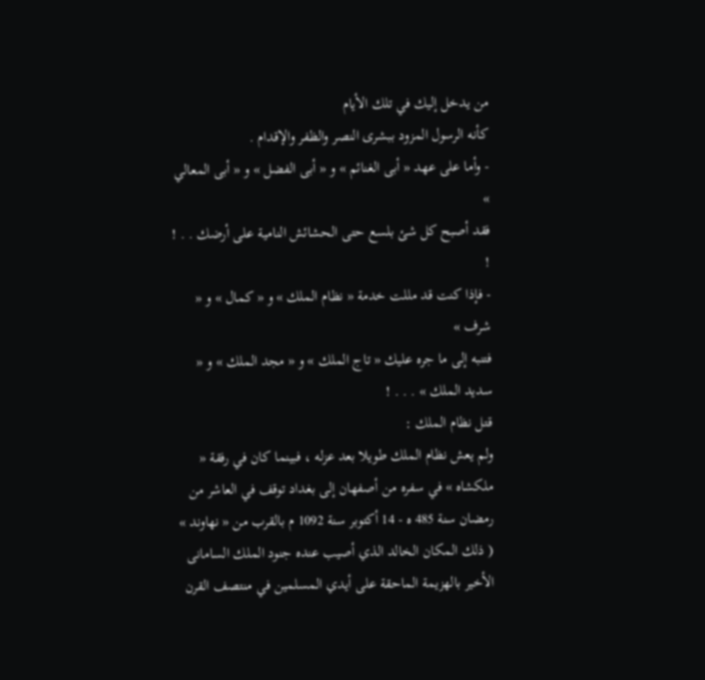من يدخل إليك في تلك الأيام
كأنه الرسول المزود ببشرى النصر والظفر والإقدام .
- وأما على عهد « أبى الغنائم » و « أبى الفضل » و « أبى المعالي »
فقد أصبح كل شئ بلسع حتى الحشائش النامية على أرضك . . ! !
- فإذا كنت قد مللت خدمة « نظام الملك » و « كمال » و « شرف »
فتنبه إلى ما جره عليك « تاج الملك » و « مجد الملك » و « سديد الملك » . . . !
قتل نظام الملك :
ولم يعش نظام الملك طويلا بعد عزله ، فبينما كان في رفقة « ملكشاه » في سفره من أصفهان إلى بغداد توقف في العاشر من رمضان سنة 485 ه - 14 أكتوبر سنة 1092 م بالقرب من « نهاوند » ( ذلك المكان الخالد الذي أصيب عنده جنود الملك السامانى الأخير بالهزيمة الماحقة على أيدي المسلمين في منتصف القرن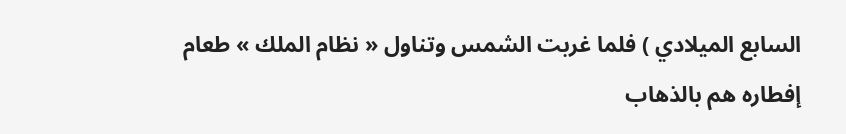السابع الميلادي ) فلما غربت الشمس وتناول « نظام الملك » طعام إفطاره هم بالذهاب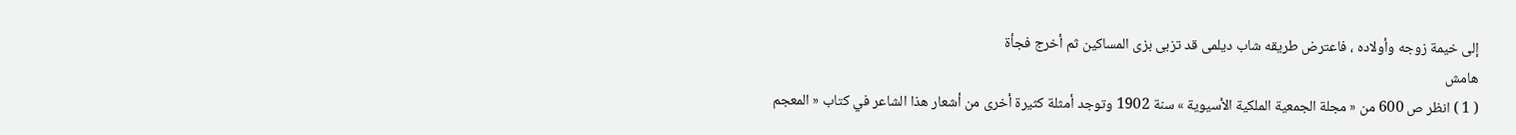إلى خيمة زوجه وأولاده ، فاعترض طريقه شاب ديلمى قد تزبى بزى المساكين ثم أخرج فجأة
هامش
( 1 ) انظر ص 600 من « مجلة الجمعية الملكية الأسيوية » سنة 1902 وتوجد أمثلة كثيرة أخرى من أشعار هذا الشاعر في كتاب « المعجم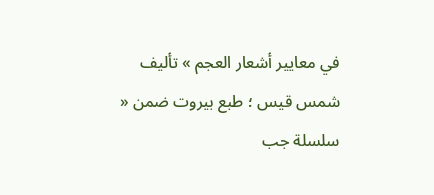في معايير أشعار العجم » تأليف شمس قيس ؛ طبع بيروت ضمن « سلسلة جب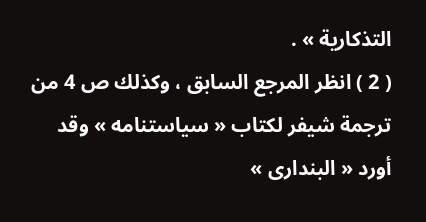التذكارية » .
( 2 ) انظر المرجع السابق ، وكذلك ص 4 من ترجمة شيفر لكتاب « سياستنامه » وقد أورد « البندارى »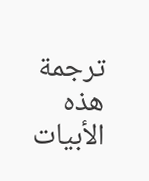ترجمة هذه الأبيات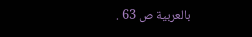بالعربية ص 63 .